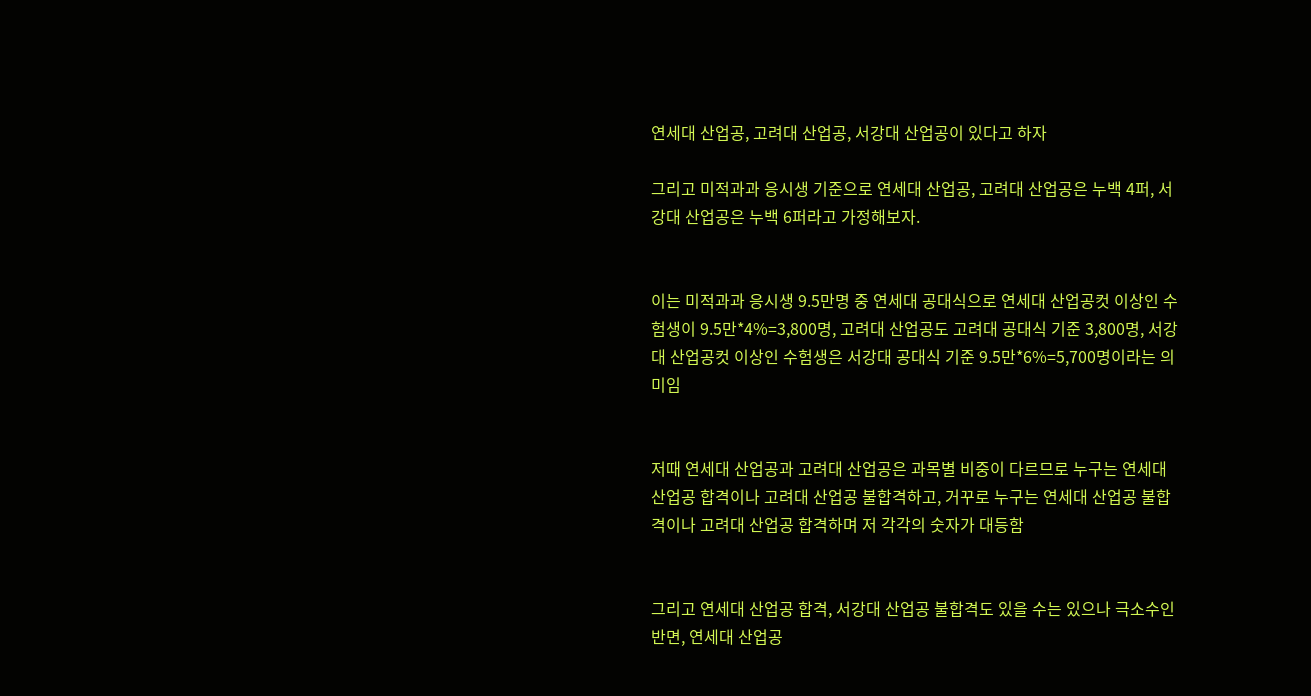연세대 산업공, 고려대 산업공, 서강대 산업공이 있다고 하자

그리고 미적과과 응시생 기준으로 연세대 산업공, 고려대 산업공은 누백 4퍼, 서강대 산업공은 누백 6퍼라고 가정해보자.


이는 미적과과 응시생 9.5만명 중 연세대 공대식으로 연세대 산업공컷 이상인 수험생이 9.5만*4%=3,800명, 고려대 산업공도 고려대 공대식 기준 3,800명, 서강대 산업공컷 이상인 수험생은 서강대 공대식 기준 9.5만*6%=5,700명이라는 의미임


저때 연세대 산업공과 고려대 산업공은 과목별 비중이 다르므로 누구는 연세대 산업공 합격이나 고려대 산업공 불합격하고, 거꾸로 누구는 연세대 산업공 불합격이나 고려대 산업공 합격하며 저 각각의 숫자가 대등함


그리고 연세대 산업공 합격, 서강대 산업공 불합격도 있을 수는 있으나 극소수인 반면, 연세대 산업공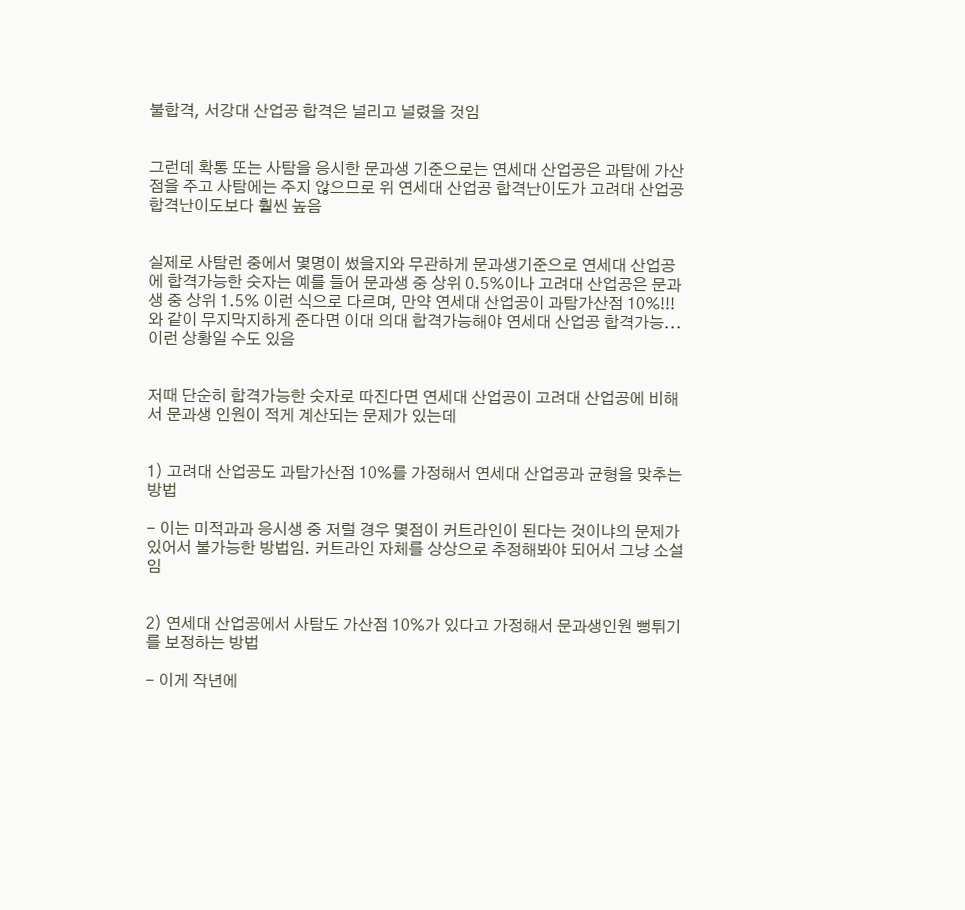불합격, 서강대 산업공 합격은 널리고 널렸을 것임


그런데 확통 또는 사탐을 응시한 문과생 기준으로는 연세대 산업공은 과탐에 가산점을 주고 사탐에는 주지 않으므로 위 연세대 산업공 합격난이도가 고려대 산업공 합격난이도보다 훨씬 높음


실제로 사탐런 중에서 몇명이 썼을지와 무관하게 문과생기준으로 연세대 산업공에 합격가능한 숫자는 예를 들어 문과생 중 상위 0.5%이나 고려대 산업공은 문과생 중 상위 1.5% 이런 식으로 다르며, 만약 연세대 산업공이 과탐가산점 10%!!!와 같이 무지막지하게 준다면 이대 의대 합격가능해야 연세대 산업공 합격가능... 이런 상황일 수도 있음


저때 단순히 합격가능한 숫자로 따진다면 연세대 산업공이 고려대 산업공에 비해서 문과생 인원이 적게 계산되는 문제가 있는데


1) 고려대 산업공도 과탐가산점 10%를 가정해서 연세대 산업공과 균형을 맞추는 방법

- 이는 미적과과 응시생 중 저럴 경우 몇점이 커트라인이 된다는 것이냐의 문제가 있어서 불가능한 방법임. 커트라인 자체를 상상으로 추정해봐야 되어서 그냥 소설임


2) 연세대 산업공에서 사탐도 가산점 10%가 있다고 가정해서 문과생인원 뻥튀기를 보정하는 방법

- 이게 작년에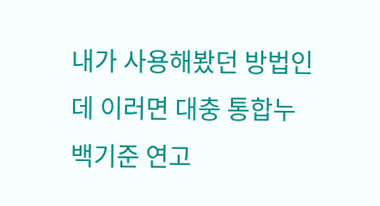내가 사용해봤던 방법인데 이러면 대충 통합누백기준 연고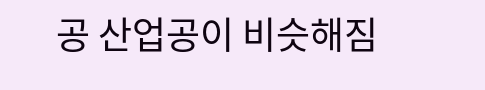공 산업공이 비슷해짐